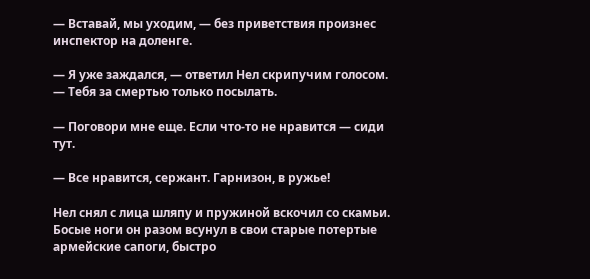— Вставай, мы уходим, — без приветствия произнес инспектор на доленге.

— Я уже заждался, — ответил Нел скрипучим голосом. — Тебя за смертью только посылать.

— Поговори мне еще. Если что-то не нравится — сиди тут.

— Все нравится, сержант. Гарнизон, в ружье!

Нел снял с лица шляпу и пружиной вскочил со скамьи. Босые ноги он разом всунул в свои старые потертые армейские сапоги, быстро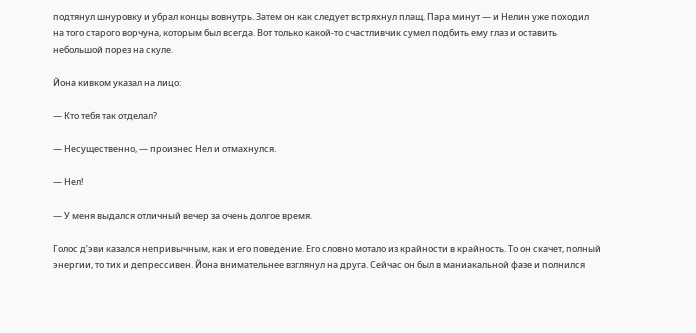подтянул шнуровку и убрал концы вовнутрь. Затем он как следует встряхнул плащ. Пара минут — и Нелин уже походил на того старого ворчуна, которым был всегда. Вот только какой-то счастливчик сумел подбить ему глаз и оставить небольшой порез на скуле.

Йона кивком указал на лицо:

— Кто тебя так отделал?

— Несущественно, — произнес Нел и отмахнулся.

— Нел!

— У меня выдался отличный вечер за очень долгое время.

Голос д’эви казался непривычным, как и его поведение. Его словно мотало из крайности в крайность. То он скачет, полный энергии, то тих и депрессивен. Йона внимательнее взглянул на друга. Сейчас он был в маниакальной фазе и полнился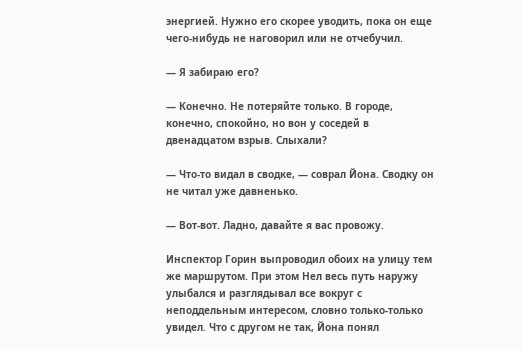энергией. Нужно его скорее уводить, пока он еще чего-нибудь не наговорил или не отчебучил.

— Я забираю его?

— Конечно. Не потеряйте только. В городе, конечно, спокойно, но вон у соседей в двенадцатом взрыв. Слыхали?

— Что-то видал в сводке, — соврал Йона. Сводку он не читал уже давненько.

— Вот-вот. Ладно, давайте я вас провожу.

Инспектор Горин выпроводил обоих на улицу тем же маршрутом. При этом Нел весь путь наружу улыбался и разглядывал все вокруг с неподдельным интересом, словно только-только увидел. Что с другом не так, Йона понял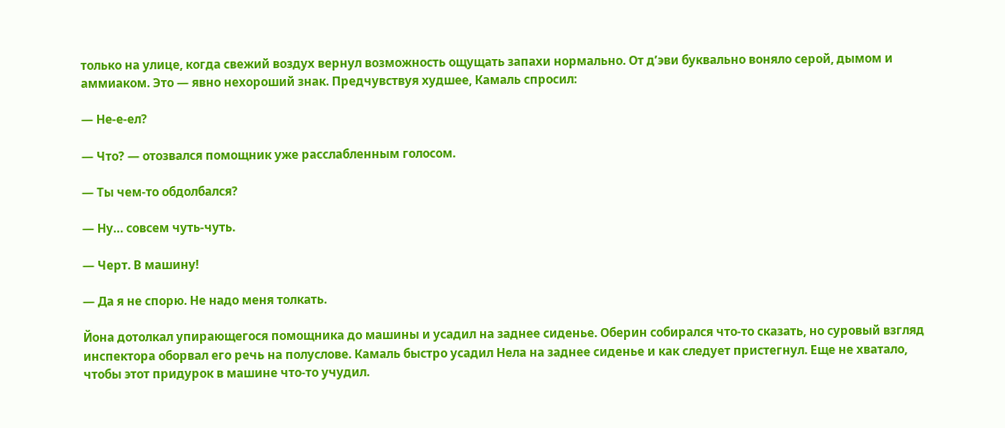только на улице, когда свежий воздух вернул возможность ощущать запахи нормально. От д’эви буквально воняло серой, дымом и аммиаком. Это — явно нехороший знак. Предчувствуя худшее, Камаль спросил:

— Не-е-ел?

— Что? — отозвался помощник уже расслабленным голосом.

— Ты чем-то обдолбался?

— Ну… совсем чуть-чуть.

— Черт. В машину!

— Да я не спорю. Не надо меня толкать.

Йона дотолкал упирающегося помощника до машины и усадил на заднее сиденье. Оберин собирался что-то сказать, но суровый взгляд инспектора оборвал его речь на полуслове. Камаль быстро усадил Нела на заднее сиденье и как следует пристегнул. Еще не хватало, чтобы этот придурок в машине что-то учудил.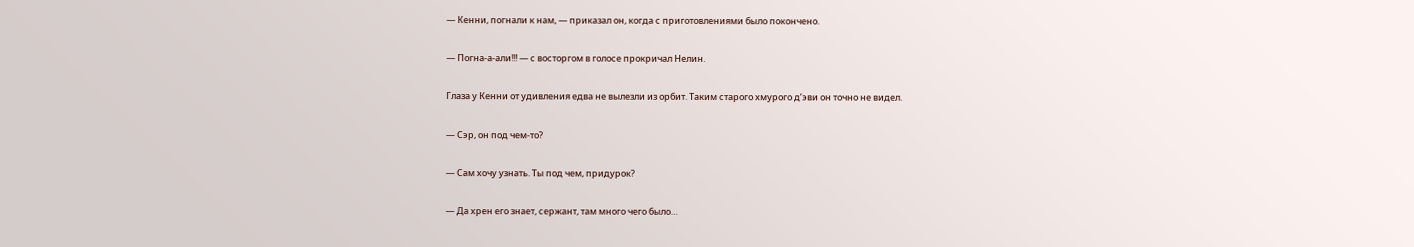— Кенни, погнали к нам, — приказал он, когда с приготовлениями было покончено.

— Погна-а-али!!! — с восторгом в голосе прокричал Нелин.

Глаза у Кенни от удивления едва не вылезли из орбит. Таким старого хмурого д’эви он точно не видел.

— Сэр, он под чем-то?

— Сам хочу узнать. Ты под чем, придурок?

— Да хрен его знает, сержант, там много чего было…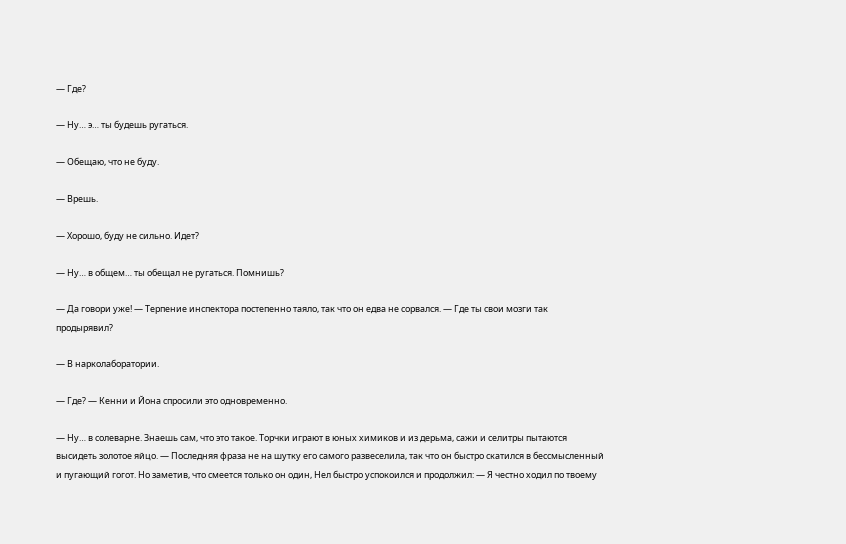— Где?

— Ну… э… ты будешь ругаться.

— Обещаю, что не буду.

— Врешь.

— Хорошо, буду не сильно. Идет?

— Ну… в общем… ты обещал не ругаться. Помнишь?

— Да говори уже! — Терпение инспектора постепенно таяло, так что он едва не сорвался. — Где ты свои мозги так продырявил?

— В нарколаборатории.

— Где? — Кенни и Йона спросили это одновременно.

— Ну… в солеварне. Знаешь сам, что это такое. Торчки играют в юных химиков и из дерьма, сажи и селитры пытаются высидеть золотое яйцо. — Последняя фраза не на шутку его самого развеселила, так что он быстро скатился в бессмысленный и пугающий гогот. Но заметив, что смеется только он один, Нел быстро успокоился и продолжил: — Я честно ходил по твоему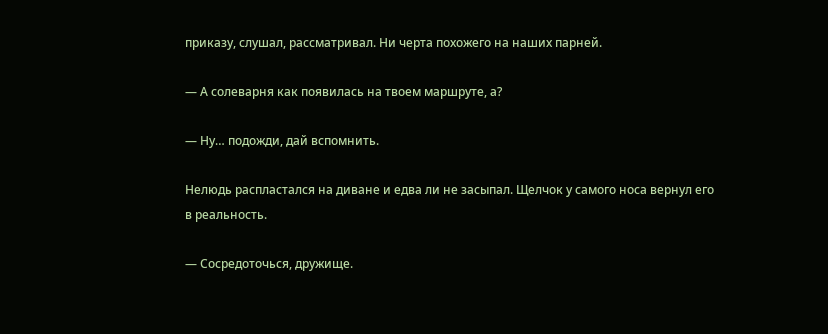приказу, слушал, рассматривал. Ни черта похожего на наших парней.

— А солеварня как появилась на твоем маршруте, а?

— Ну… подожди, дай вспомнить.

Нелюдь распластался на диване и едва ли не засыпал. Щелчок у самого носа вернул его в реальность.

— Сосредоточься, дружище.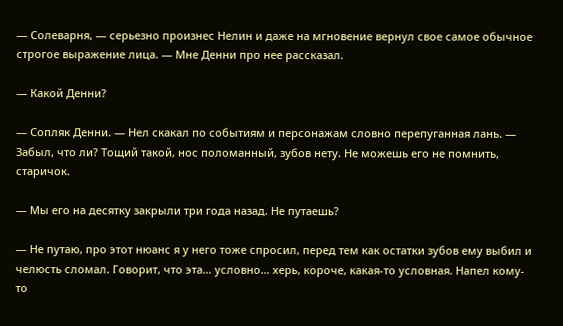— Солеварня, — серьезно произнес Нелин и даже на мгновение вернул свое самое обычное строгое выражение лица. — Мне Денни про нее рассказал.

— Какой Денни?

— Сопляк Денни. — Нел скакал по событиям и персонажам словно перепуганная лань. — Забыл, что ли? Тощий такой, нос поломанный, зубов нету. Не можешь его не помнить, старичок.

— Мы его на десятку закрыли три года назад. Не путаешь?

— Не путаю, про этот нюанс я у него тоже спросил, перед тем как остатки зубов ему выбил и челюсть сломал. Говорит, что эта… условно… херь, короче, какая-то условная. Напел кому-то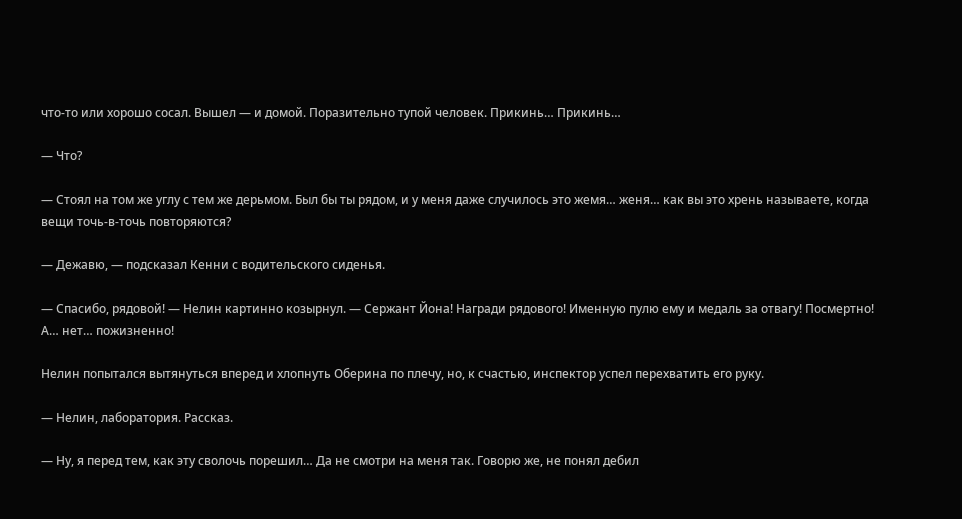что-то или хорошо сосал. Вышел — и домой. Поразительно тупой человек. Прикинь… Прикинь…

— Что?

— Стоял на том же углу с тем же дерьмом. Был бы ты рядом, и у меня даже случилось это жемя… женя… как вы это хрень называете, когда вещи точь-в-точь повторяются?

— Дежавю, — подсказал Кенни с водительского сиденья.

— Спасибо, рядовой! — Нелин картинно козырнул. — Сержант Йона! Награди рядового! Именную пулю ему и медаль за отвагу! Посмертно! А… нет… пожизненно!

Нелин попытался вытянуться вперед и хлопнуть Оберина по плечу, но, к счастью, инспектор успел перехватить его руку.

— Нелин, лаборатория. Рассказ.

— Ну, я перед тем, как эту сволочь порешил… Да не смотри на меня так. Говорю же, не понял дебил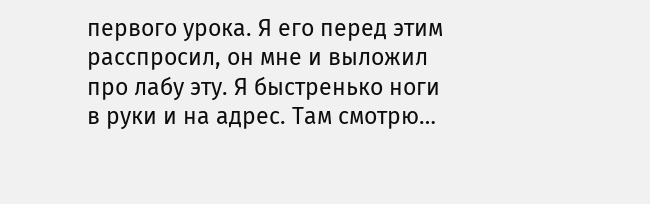первого урока. Я его перед этим расспросил, он мне и выложил про лабу эту. Я быстренько ноги в руки и на адрес. Там смотрю…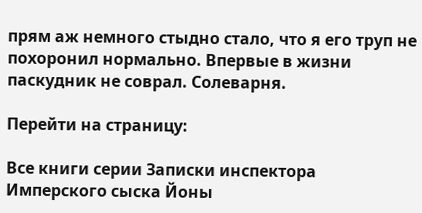прям аж немного стыдно стало, что я его труп не похоронил нормально. Впервые в жизни паскудник не соврал. Солеварня.

Перейти на страницу:

Все книги серии Записки инспектора Имперского сыска Йоны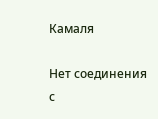Камаля

Нет соединения с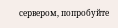сервером, попробуйте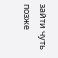зайти чуть позже